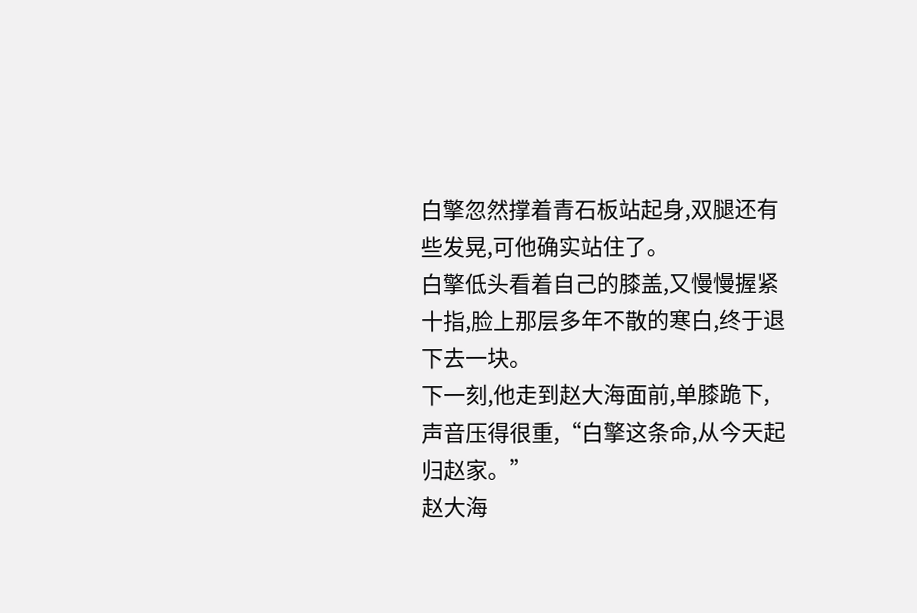白擎忽然撑着青石板站起身,双腿还有些发晃,可他确实站住了。
白擎低头看着自己的膝盖,又慢慢握紧十指,脸上那层多年不散的寒白,终于退下去一块。
下一刻,他走到赵大海面前,单膝跪下,声音压得很重,“白擎这条命,从今天起归赵家。”
赵大海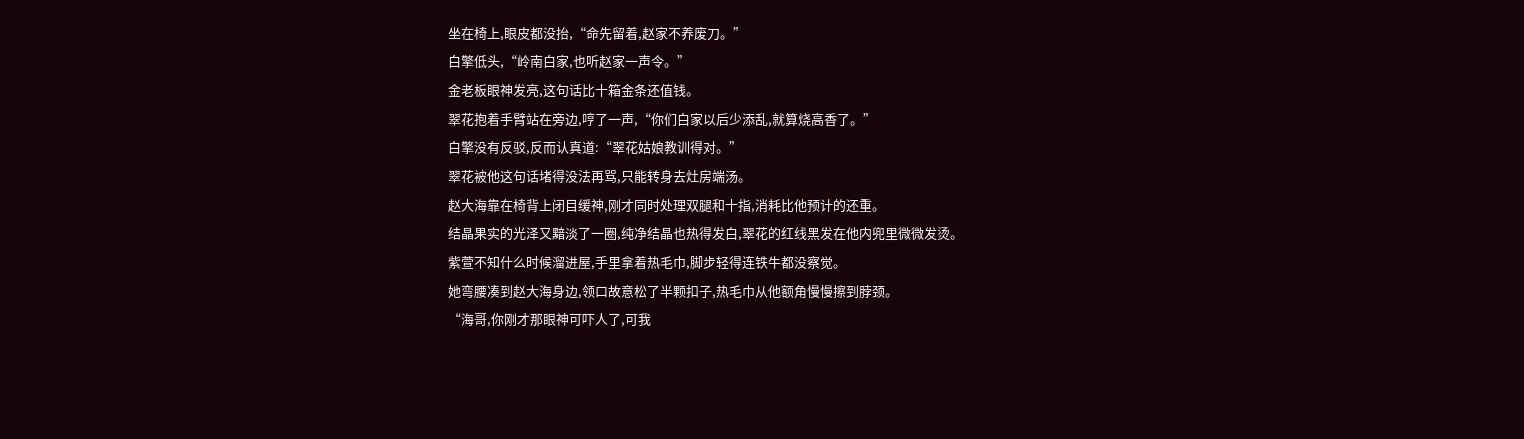坐在椅上,眼皮都没抬,“命先留着,赵家不养废刀。”
白擎低头,“岭南白家,也听赵家一声令。”
金老板眼神发亮,这句话比十箱金条还值钱。
翠花抱着手臂站在旁边,哼了一声,“你们白家以后少添乱,就算烧高香了。”
白擎没有反驳,反而认真道:“翠花姑娘教训得对。”
翠花被他这句话堵得没法再骂,只能转身去灶房端汤。
赵大海靠在椅背上闭目缓神,刚才同时处理双腿和十指,消耗比他预计的还重。
结晶果实的光泽又黯淡了一圈,纯净结晶也热得发白,翠花的红线黑发在他内兜里微微发烫。
紫萱不知什么时候溜进屋,手里拿着热毛巾,脚步轻得连铁牛都没察觉。
她弯腰凑到赵大海身边,领口故意松了半颗扣子,热毛巾从他额角慢慢擦到脖颈。
“海哥,你刚才那眼神可吓人了,可我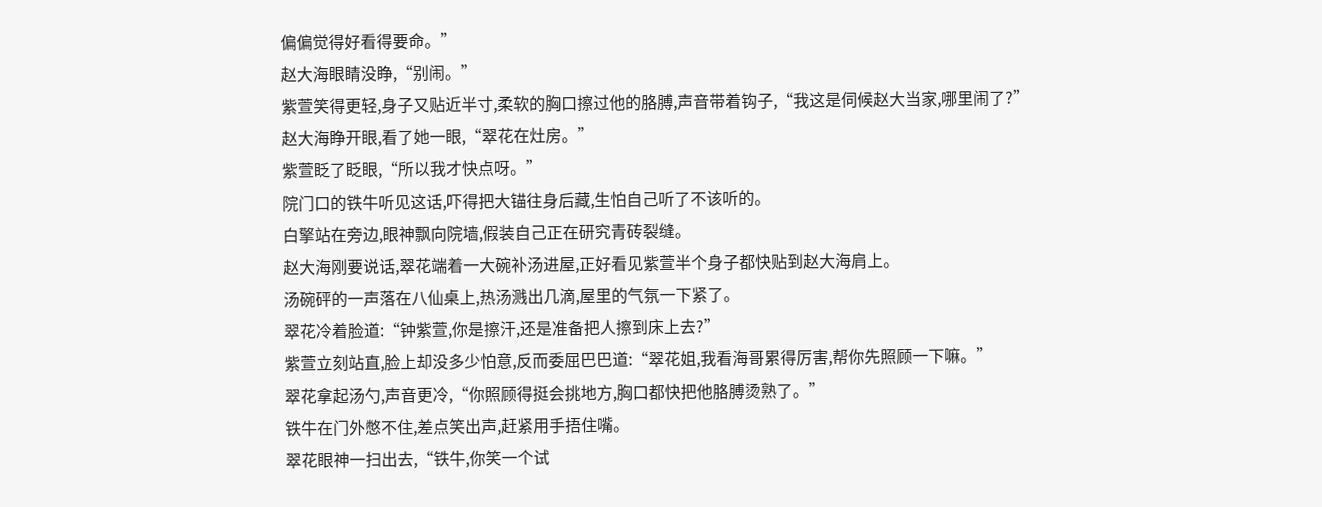偏偏觉得好看得要命。”
赵大海眼睛没睁,“别闹。”
紫萱笑得更轻,身子又贴近半寸,柔软的胸口擦过他的胳膊,声音带着钩子,“我这是伺候赵大当家,哪里闹了?”
赵大海睁开眼,看了她一眼,“翠花在灶房。”
紫萱眨了眨眼,“所以我才快点呀。”
院门口的铁牛听见这话,吓得把大锚往身后藏,生怕自己听了不该听的。
白擎站在旁边,眼神飘向院墙,假装自己正在研究青砖裂缝。
赵大海刚要说话,翠花端着一大碗补汤进屋,正好看见紫萱半个身子都快贴到赵大海肩上。
汤碗砰的一声落在八仙桌上,热汤溅出几滴,屋里的气氛一下紧了。
翠花冷着脸道:“钟紫萱,你是擦汗,还是准备把人擦到床上去?”
紫萱立刻站直,脸上却没多少怕意,反而委屈巴巴道:“翠花姐,我看海哥累得厉害,帮你先照顾一下嘛。”
翠花拿起汤勺,声音更冷,“你照顾得挺会挑地方,胸口都快把他胳膊烫熟了。”
铁牛在门外憋不住,差点笑出声,赶紧用手捂住嘴。
翠花眼神一扫出去,“铁牛,你笑一个试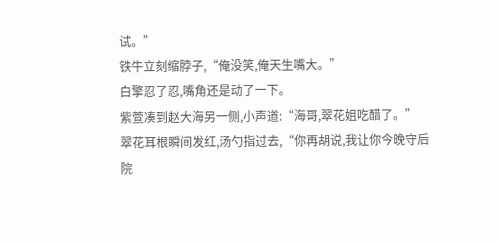试。”
铁牛立刻缩脖子,“俺没笑,俺天生嘴大。”
白擎忍了忍,嘴角还是动了一下。
紫萱凑到赵大海另一侧,小声道:“海哥,翠花姐吃醋了。”
翠花耳根瞬间发红,汤勺指过去,“你再胡说,我让你今晚守后院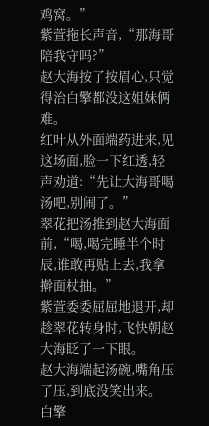鸡窝。”
紫萱拖长声音,“那海哥陪我守吗?”
赵大海按了按眉心,只觉得治白擎都没这姐妹俩难。
红叶从外面端药进来,见这场面,脸一下红透,轻声劝道:“先让大海哥喝汤吧,别闹了。”
翠花把汤推到赵大海面前,“喝,喝完睡半个时辰,谁敢再贴上去,我拿擀面杖抽。”
紫萱委委屈屈地退开,却趁翠花转身时,飞快朝赵大海眨了一下眼。
赵大海端起汤碗,嘴角压了压,到底没笑出来。
白擎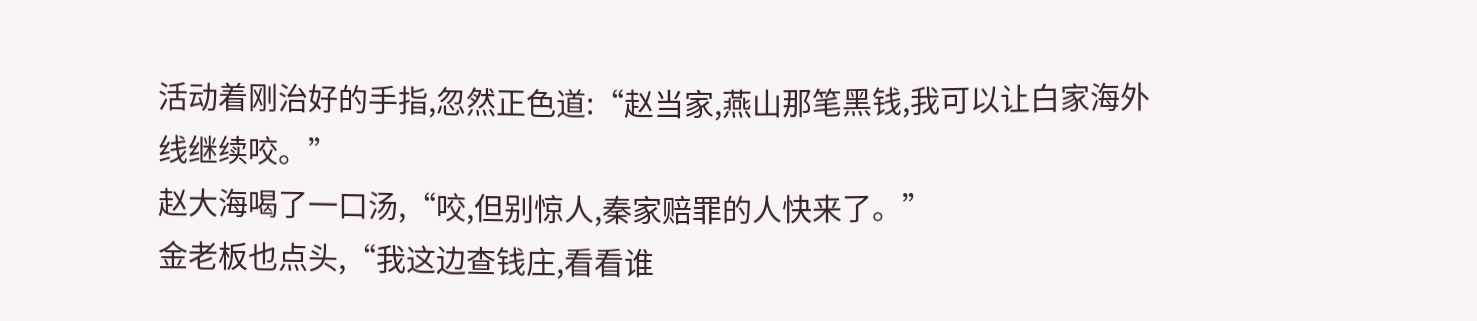活动着刚治好的手指,忽然正色道:“赵当家,燕山那笔黑钱,我可以让白家海外线继续咬。”
赵大海喝了一口汤,“咬,但别惊人,秦家赔罪的人快来了。”
金老板也点头,“我这边查钱庄,看看谁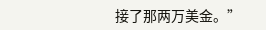接了那两万美金。”